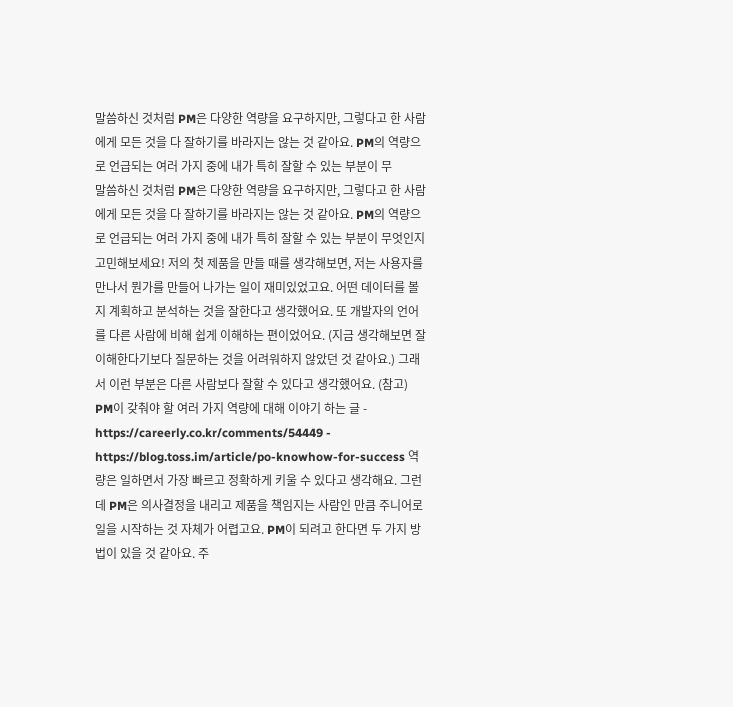말씀하신 것처럼 PM은 다양한 역량을 요구하지만, 그렇다고 한 사람에게 모든 것을 다 잘하기를 바라지는 않는 것 같아요. PM의 역량으로 언급되는 여러 가지 중에 내가 특히 잘할 수 있는 부분이 무
말씀하신 것처럼 PM은 다양한 역량을 요구하지만, 그렇다고 한 사람에게 모든 것을 다 잘하기를 바라지는 않는 것 같아요. PM의 역량으로 언급되는 여러 가지 중에 내가 특히 잘할 수 있는 부분이 무엇인지 고민해보세요! 저의 첫 제품을 만들 때를 생각해보면, 저는 사용자를 만나서 뭔가를 만들어 나가는 일이 재미있었고요. 어떤 데이터를 볼지 계획하고 분석하는 것을 잘한다고 생각했어요. 또 개발자의 언어를 다른 사람에 비해 쉽게 이해하는 편이었어요. (지금 생각해보면 잘 이해한다기보다 질문하는 것을 어려워하지 않았던 것 같아요.) 그래서 이런 부분은 다른 사람보다 잘할 수 있다고 생각했어요. (참고) PM이 갖춰야 할 여러 가지 역량에 대해 이야기 하는 글 - https://careerly.co.kr/comments/54449 - https://blog.toss.im/article/po-knowhow-for-success 역량은 일하면서 가장 빠르고 정확하게 키울 수 있다고 생각해요. 그런데 PM은 의사결정을 내리고 제품을 책임지는 사람인 만큼 주니어로 일을 시작하는 것 자체가 어렵고요. PM이 되려고 한다면 두 가지 방법이 있을 것 같아요. 주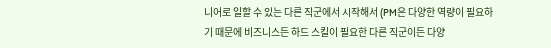니어로 일할 수 있는 다른 직군에서 시작해서 (PM은 다양한 역량이 필요하기 때문에 비즈니스든 하드 스킬이 필요한 다른 직군이든 다양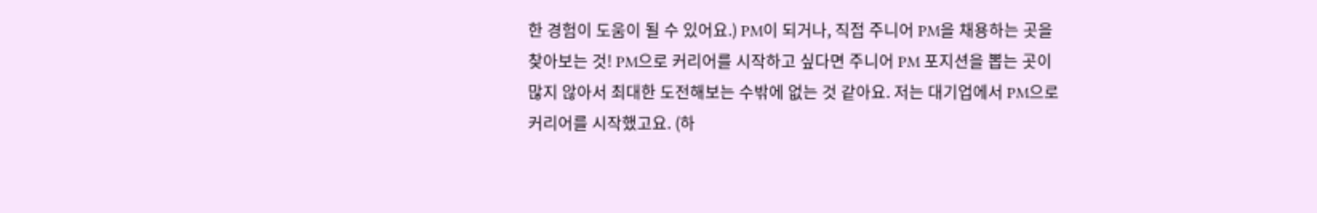한 경험이 도움이 될 수 있어요.) PM이 되거나, 직접 주니어 PM을 채용하는 곳을 찾아보는 것! PM으로 커리어를 시작하고 싶다면 주니어 PM 포지션을 뽑는 곳이 많지 않아서 최대한 도전해보는 수밖에 없는 것 같아요. 저는 대기업에서 PM으로 커리어를 시작했고요. (하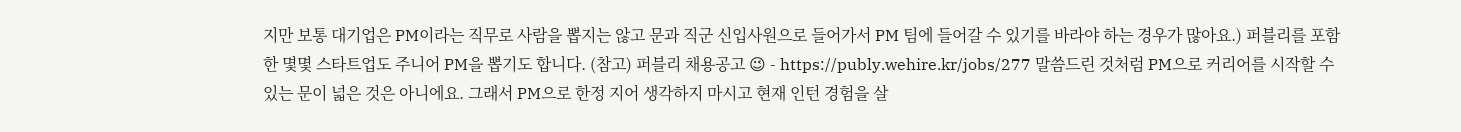지만 보통 대기업은 PM이라는 직무로 사람을 뽑지는 않고 문과 직군 신입사원으로 들어가서 PM 팀에 들어갈 수 있기를 바라야 하는 경우가 많아요.) 퍼블리를 포함한 몇몇 스타트업도 주니어 PM을 뽑기도 합니다. (참고) 퍼블리 채용공고 😉 - https://publy.wehire.kr/jobs/277 말씀드린 것처럼 PM으로 커리어를 시작할 수 있는 문이 넓은 것은 아니에요. 그래서 PM으로 한정 지어 생각하지 마시고 현재 인턴 경험을 살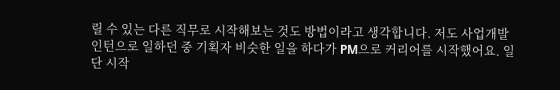릴 수 있는 다른 직무로 시작해보는 것도 방법이라고 생각합니다. 저도 사업개발 인턴으로 일하던 중 기획자 비슷한 일을 하다가 PM으로 커리어를 시작했어요. 일단 시작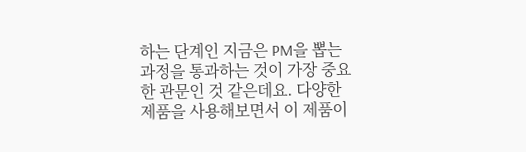하는 단계인 지금은 PM을 뽑는 과정을 통과하는 것이 가장 중요한 관문인 것 같은데요. 다양한 제품을 사용해보면서 이 제품이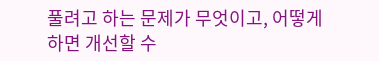풀려고 하는 문제가 무엇이고, 어떻게 하면 개선할 수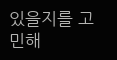있을지를 고민해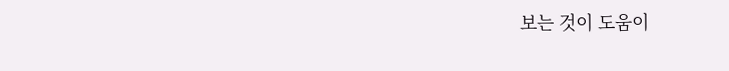보는 것이 도움이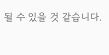될 수 있을 것 같습니다.